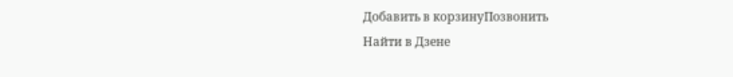Добавить в корзинуПозвонить
Найти в Дзене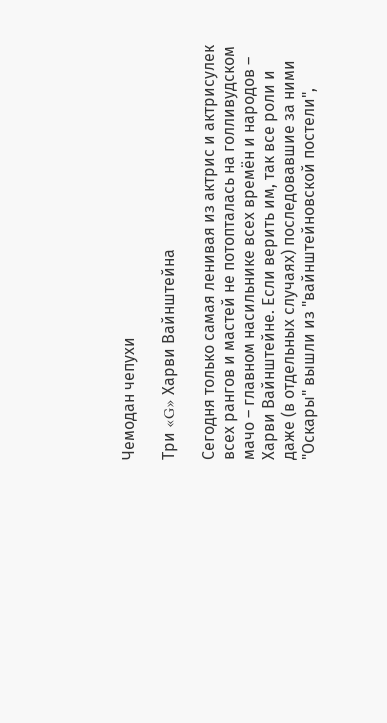Чемодан чепухи

Три «G» Харви Вайнштейна

Сегодня только самая ленивая из актрис и актрисулек всех рангов и мастей не потопталась на голливудском мачо – главном насильнике всех времён и народов – Харви Вайнштейне. Если верить им, так все роли и даже (в отдельных случаях) последовавшие за ними "Оскары" вышли из "вайнштейновской постели",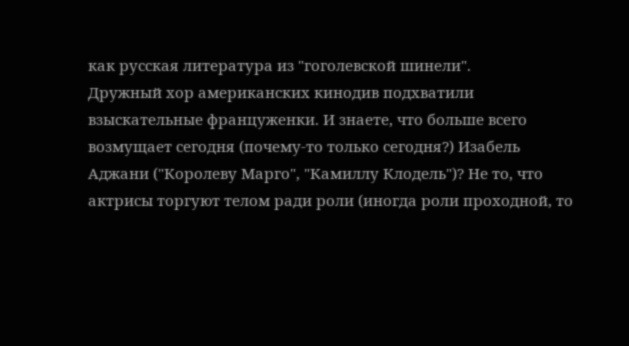как русская литература из "гоголевской шинели".
Дружный хор американских кинодив подхватили взыскательные француженки. И знаете, что больше всего возмущает сегодня (почему-то только сегодня?) Изабель Аджани ("Королеву Марго", "Камиллу Клодель")? Не то, что актрисы торгуют телом ради роли (иногда роли проходной, то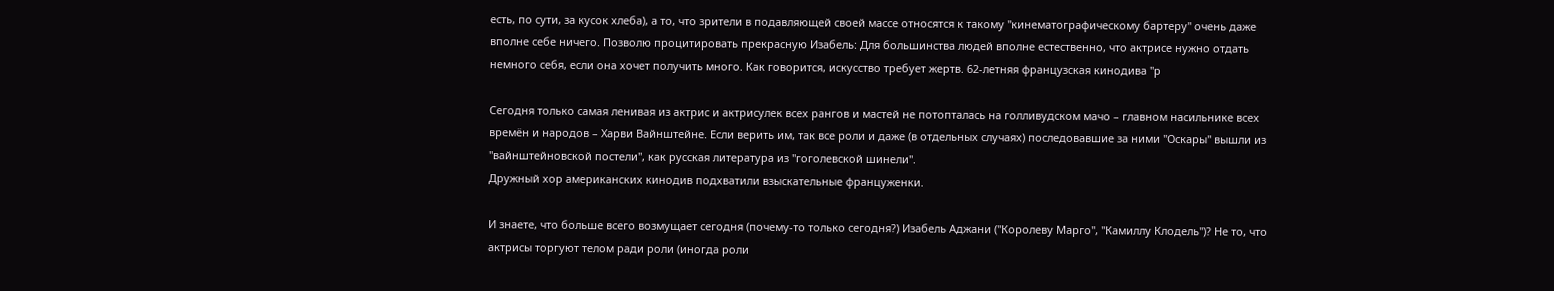есть, по сути, за кусок хлеба), а то, что зрители в подавляющей своей массе относятся к такому "кинематографическому бартеру" очень даже вполне себе ничего. Позволю процитировать прекрасную Изабель: Для большинства людей вполне естественно, что актрисе нужно отдать немного себя, если она хочет получить много. Как говорится, искусство требует жертв. 62-летняя французская кинодива "р

Сегодня только самая ленивая из актрис и актрисулек всех рангов и мастей не потопталась на голливудском мачо – главном насильнике всех времён и народов – Харви Вайнштейне. Если верить им, так все роли и даже (в отдельных случаях) последовавшие за ними "Оскары" вышли из "вайнштейновской постели", как русская литература из "гоголевской шинели".
Дружный хор американских кинодив подхватили взыскательные француженки.

И знаете, что больше всего возмущает сегодня (почему-то только сегодня?) Изабель Аджани ("Королеву Марго", "Камиллу Клодель")? Не то, что актрисы торгуют телом ради роли (иногда роли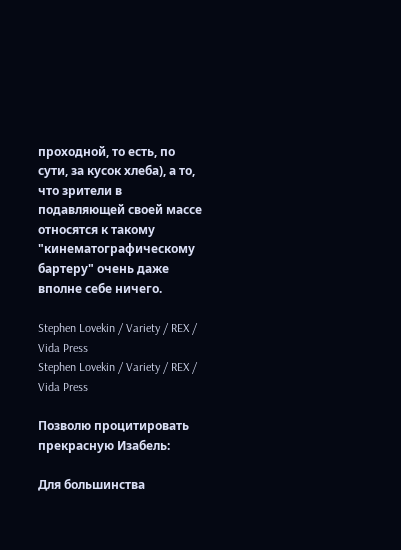проходной, то есть, по сути, за кусок хлеба), а то, что зрители в подавляющей своей массе относятся к такому "кинематографическому бартеру" очень даже вполне себе ничего.

Stephen Lovekin / Variety / REX / Vida Press
Stephen Lovekin / Variety / REX / Vida Press

Позволю процитировать прекрасную Изабель:

Для большинства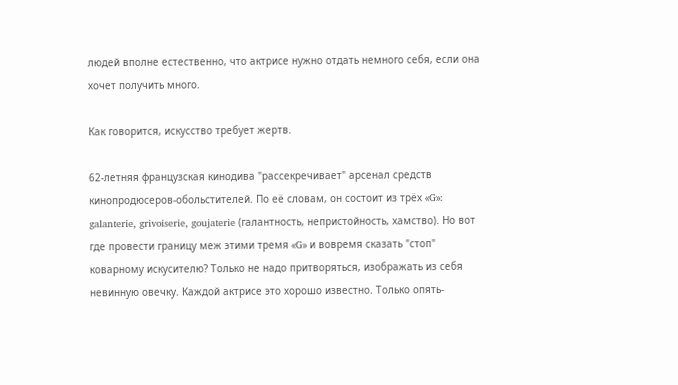людей вполне естественно, что актрисе нужно отдать немного себя, если она хочет получить много.

Как говорится, искусство требует жертв.

62-летняя французская кинодива "рассекречивает" арсенал средств  кинопродюсеров-обольстителей. По её словам, он состоит из трёх «G»: galanterie, grivoiserie, goujaterie (галантность, непристойность, хамство). Но вот где провести границу меж этими тремя «G» и вовремя сказать "стоп" коварному искусителю? Только не надо притворяться, изображать из себя невинную овечку. Каждой актрисе это хорошо известно. Только опять-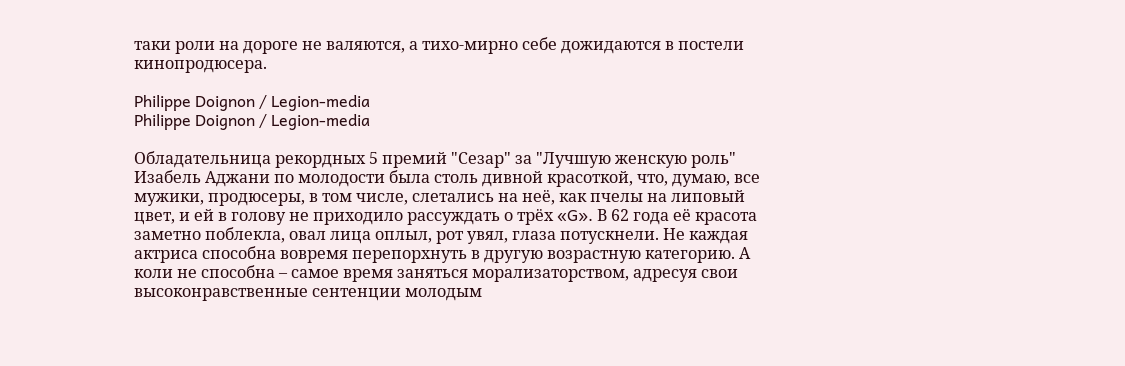таки роли на дороге не валяются, а тихо-мирно себе дожидаются в постели кинопродюсера.

Philippe Doignon / Legion-media
Philippe Doignon / Legion-media

Обладательница рекордных 5 премий "Сезар" за "Лучшую женскую роль" Изабель Аджани по молодости была столь дивной красоткой, что, думаю, все мужики, продюсеры, в том числе, слетались на неё, как пчелы на липовый цвет, и ей в голову не приходило рассуждать о трёх «G». В 62 года её красота заметно поблекла, овал лица оплыл, рот увял, глаза потускнели. Не каждая актриса способна вовремя перепорхнуть в другую возрастную категорию. А коли не способна – самое время заняться морализаторством, адресуя свои высоконравственные сентенции молодым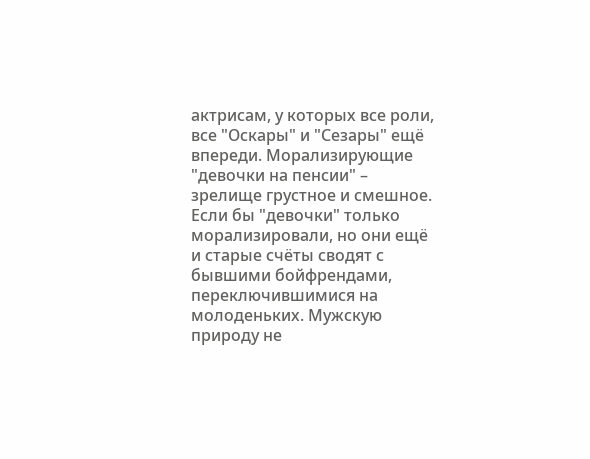актрисам, у которых все роли, все "Оскары" и "Сезары" ещё впереди. Морализирующие "девочки на пенсии" – зрелище грустное и смешное. Если бы "девочки" только морализировали, но они ещё и старые счёты сводят с бывшими бойфрендами, переключившимися на молоденьких. Мужскую природу не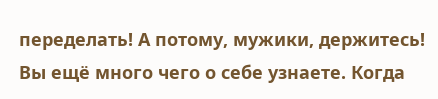переделать! А потому, мужики, держитесь! Вы ещё много чего о себе узнаете. Когда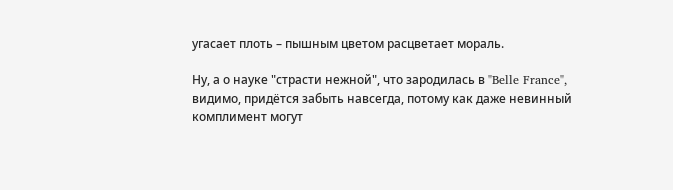угасает плоть – пышным цветом расцветает мораль.

Ну, а о науке "страсти нежной", что зародилась в "Belle France", видимо, придётся забыть навсегда, потому как даже невинный комплимент могут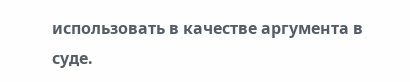использовать в качестве аргумента в суде.